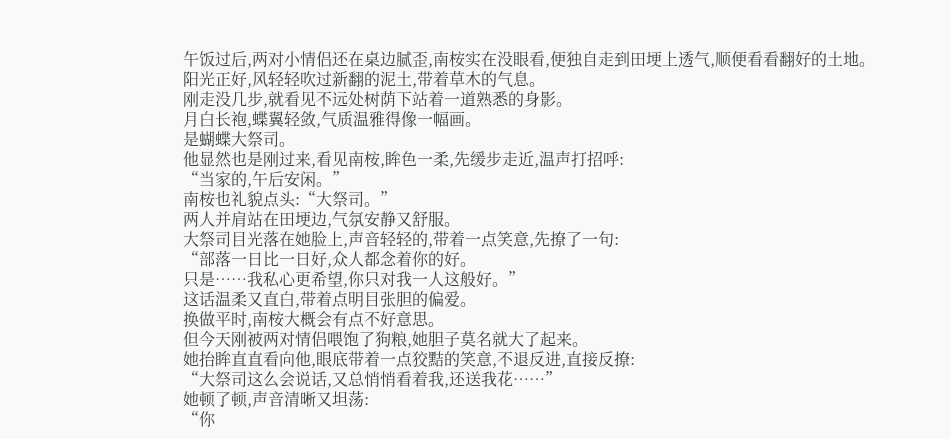午饭过后,两对小情侣还在桌边腻歪,南桉实在没眼看,便独自走到田埂上透气,顺便看看翻好的土地。
阳光正好,风轻轻吹过新翻的泥土,带着草木的气息。
刚走没几步,就看见不远处树荫下站着一道熟悉的身影。
月白长袍,蝶翼轻敛,气质温雅得像一幅画。
是蝴蝶大祭司。
他显然也是刚过来,看见南桉,眸色一柔,先缓步走近,温声打招呼:
“当家的,午后安闲。”
南桉也礼貌点头:“大祭司。”
两人并肩站在田埂边,气氛安静又舒服。
大祭司目光落在她脸上,声音轻轻的,带着一点笑意,先撩了一句:
“部落一日比一日好,众人都念着你的好。
只是……我私心更希望,你只对我一人这般好。”
这话温柔又直白,带着点明目张胆的偏爱。
换做平时,南桉大概会有点不好意思。
但今天刚被两对情侣喂饱了狗粮,她胆子莫名就大了起来。
她抬眸直直看向他,眼底带着一点狡黠的笑意,不退反进,直接反撩:
“大祭司这么会说话,又总悄悄看着我,还送我花……”
她顿了顿,声音清晰又坦荡:
“你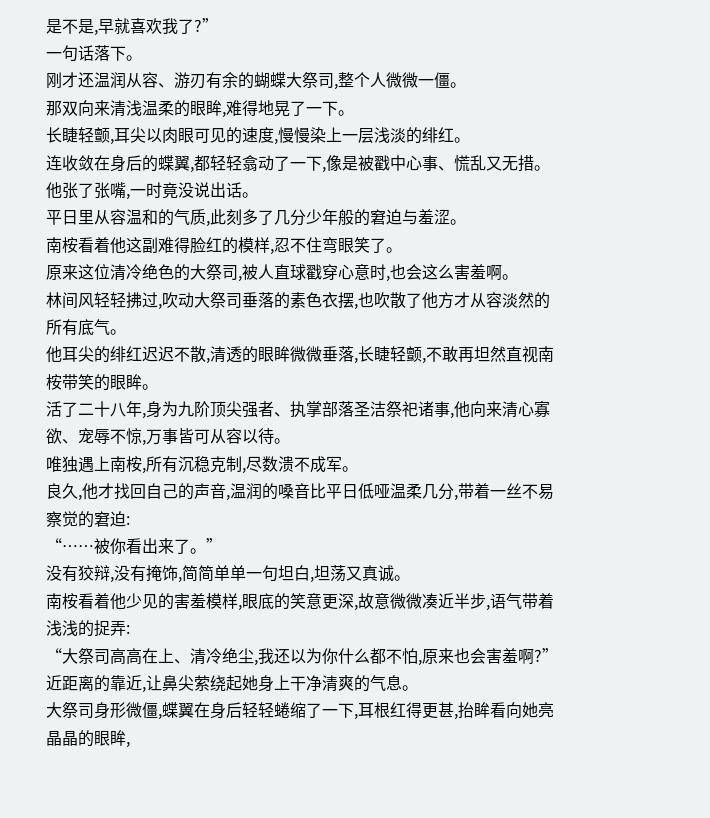是不是,早就喜欢我了?”
一句话落下。
刚才还温润从容、游刃有余的蝴蝶大祭司,整个人微微一僵。
那双向来清浅温柔的眼眸,难得地晃了一下。
长睫轻颤,耳尖以肉眼可见的速度,慢慢染上一层浅淡的绯红。
连收敛在身后的蝶翼,都轻轻翕动了一下,像是被戳中心事、慌乱又无措。
他张了张嘴,一时竟没说出话。
平日里从容温和的气质,此刻多了几分少年般的窘迫与羞涩。
南桉看着他这副难得脸红的模样,忍不住弯眼笑了。
原来这位清冷绝色的大祭司,被人直球戳穿心意时,也会这么害羞啊。
林间风轻轻拂过,吹动大祭司垂落的素色衣摆,也吹散了他方才从容淡然的所有底气。
他耳尖的绯红迟迟不散,清透的眼眸微微垂落,长睫轻颤,不敢再坦然直视南桉带笑的眼眸。
活了二十八年,身为九阶顶尖强者、执掌部落圣洁祭祀诸事,他向来清心寡欲、宠辱不惊,万事皆可从容以待。
唯独遇上南桉,所有沉稳克制,尽数溃不成军。
良久,他才找回自己的声音,温润的嗓音比平日低哑温柔几分,带着一丝不易察觉的窘迫:
“……被你看出来了。”
没有狡辩,没有掩饰,简简单单一句坦白,坦荡又真诚。
南桉看着他少见的害羞模样,眼底的笑意更深,故意微微凑近半步,语气带着浅浅的捉弄:
“大祭司高高在上、清冷绝尘,我还以为你什么都不怕,原来也会害羞啊?”
近距离的靠近,让鼻尖萦绕起她身上干净清爽的气息。
大祭司身形微僵,蝶翼在身后轻轻蜷缩了一下,耳根红得更甚,抬眸看向她亮晶晶的眼眸,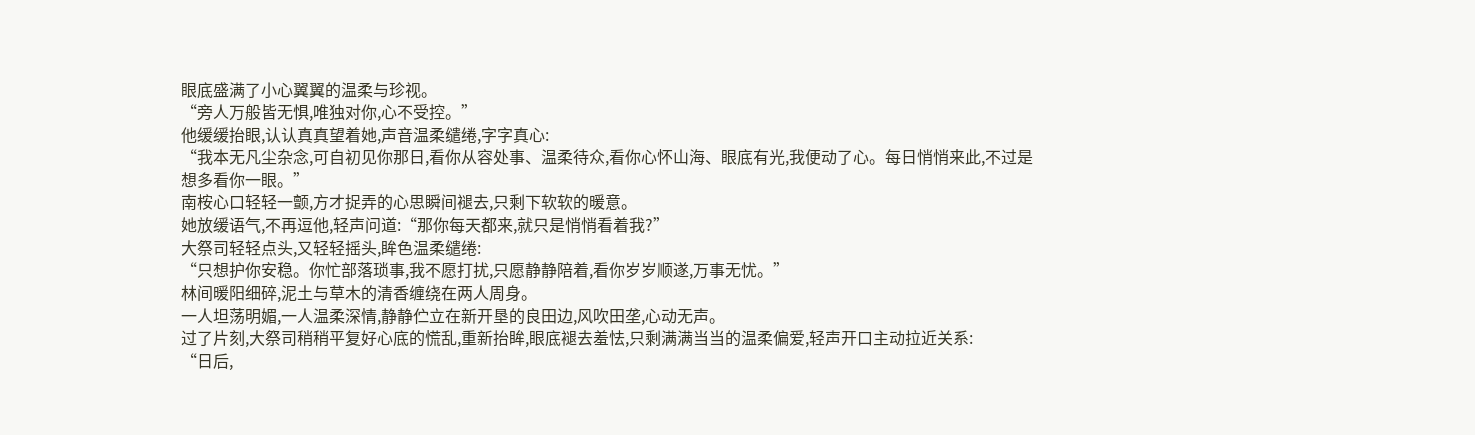眼底盛满了小心翼翼的温柔与珍视。
“旁人万般皆无惧,唯独对你,心不受控。”
他缓缓抬眼,认认真真望着她,声音温柔缱绻,字字真心:
“我本无凡尘杂念,可自初见你那日,看你从容处事、温柔待众,看你心怀山海、眼底有光,我便动了心。每日悄悄来此,不过是想多看你一眼。”
南桉心口轻轻一颤,方才捉弄的心思瞬间褪去,只剩下软软的暖意。
她放缓语气,不再逗他,轻声问道:“那你每天都来,就只是悄悄看着我?”
大祭司轻轻点头,又轻轻摇头,眸色温柔缱绻:
“只想护你安稳。你忙部落琐事,我不愿打扰,只愿静静陪着,看你岁岁顺遂,万事无忧。”
林间暖阳细碎,泥土与草木的清香缠绕在两人周身。
一人坦荡明媚,一人温柔深情,静静伫立在新开垦的良田边,风吹田垄,心动无声。
过了片刻,大祭司稍稍平复好心底的慌乱,重新抬眸,眼底褪去羞怯,只剩满满当当的温柔偏爱,轻声开口主动拉近关系:
“日后,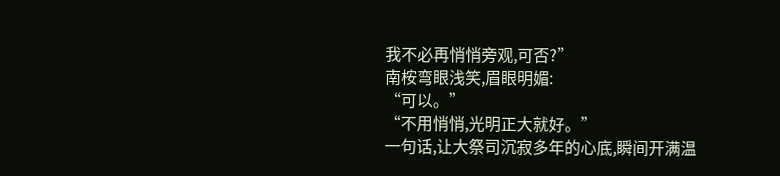我不必再悄悄旁观,可否?”
南桉弯眼浅笑,眉眼明媚:
“可以。”
“不用悄悄,光明正大就好。”
一句话,让大祭司沉寂多年的心底,瞬间开满温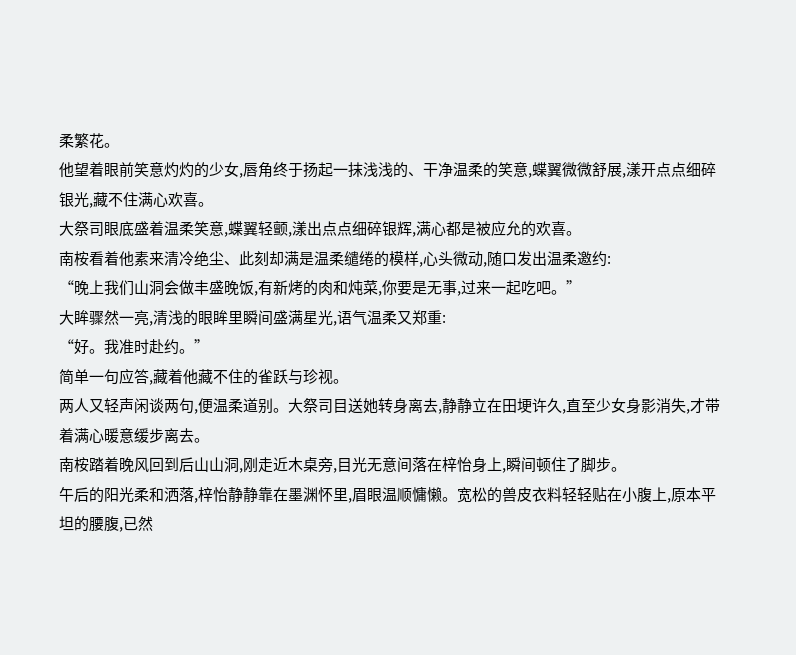柔繁花。
他望着眼前笑意灼灼的少女,唇角终于扬起一抹浅浅的、干净温柔的笑意,蝶翼微微舒展,漾开点点细碎银光,藏不住满心欢喜。
大祭司眼底盛着温柔笑意,蝶翼轻颤,漾出点点细碎银辉,满心都是被应允的欢喜。
南桉看着他素来清冷绝尘、此刻却满是温柔缱绻的模样,心头微动,随口发出温柔邀约:
“晚上我们山洞会做丰盛晚饭,有新烤的肉和炖菜,你要是无事,过来一起吃吧。”
大眸骤然一亮,清浅的眼眸里瞬间盛满星光,语气温柔又郑重:
“好。我准时赴约。”
简单一句应答,藏着他藏不住的雀跃与珍视。
两人又轻声闲谈两句,便温柔道别。大祭司目送她转身离去,静静立在田埂许久,直至少女身影消失,才带着满心暖意缓步离去。
南桉踏着晚风回到后山山洞,刚走近木桌旁,目光无意间落在梓怡身上,瞬间顿住了脚步。
午后的阳光柔和洒落,梓怡静静靠在墨渊怀里,眉眼温顺慵懒。宽松的兽皮衣料轻轻贴在小腹上,原本平坦的腰腹,已然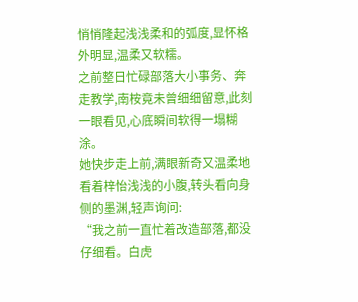悄悄隆起浅浅柔和的弧度,显怀格外明显,温柔又软糯。
之前整日忙碌部落大小事务、奔走教学,南桉竟未曾细细留意,此刻一眼看见,心底瞬间软得一塌糊涂。
她快步走上前,满眼新奇又温柔地看着梓怡浅浅的小腹,转头看向身侧的墨渊,轻声询问:
“我之前一直忙着改造部落,都没仔细看。白虎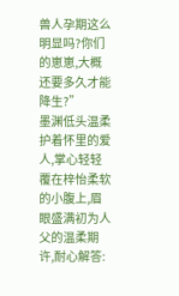兽人孕期这么明显吗?你们的崽崽,大概还要多久才能降生?”
墨渊低头温柔护着怀里的爱人,掌心轻轻覆在梓怡柔软的小腹上,眉眼盛满初为人父的温柔期许,耐心解答: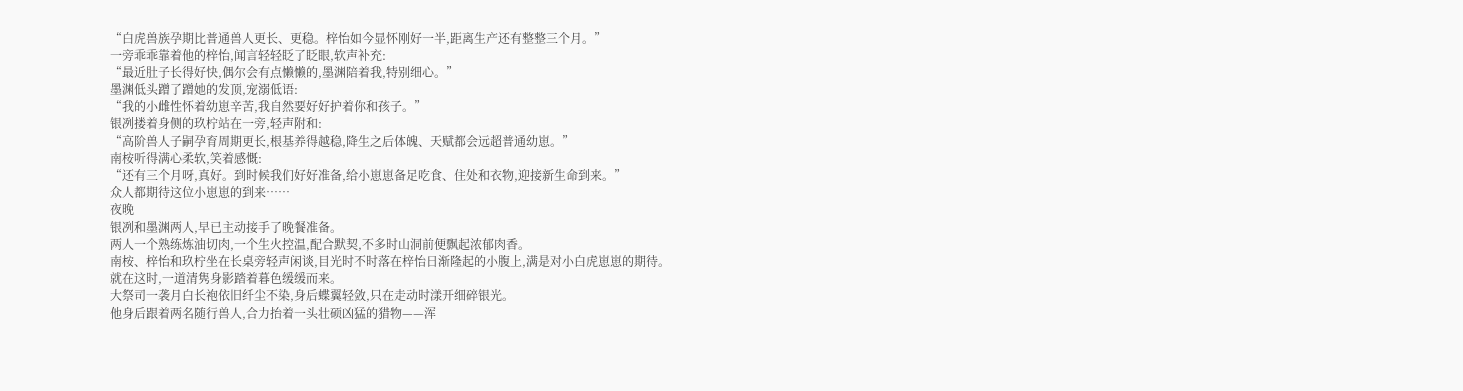“白虎兽族孕期比普通兽人更长、更稳。梓怡如今显怀刚好一半,距离生产还有整整三个月。”
一旁乖乖靠着他的梓怡,闻言轻轻眨了眨眼,软声补充:
“最近肚子长得好快,偶尔会有点懒懒的,墨渊陪着我,特别细心。”
墨渊低头蹭了蹭她的发顶,宠溺低语:
“我的小雌性怀着幼崽辛苦,我自然要好好护着你和孩子。”
银冽搂着身侧的玖柠站在一旁,轻声附和:
“高阶兽人子嗣孕育周期更长,根基养得越稳,降生之后体魄、天赋都会远超普通幼崽。”
南桉听得满心柔软,笑着感慨:
“还有三个月呀,真好。到时候我们好好准备,给小崽崽备足吃食、住处和衣物,迎接新生命到来。”
众人都期待这位小崽崽的到来……
夜晚
银冽和墨渊两人,早已主动接手了晚餐准备。
两人一个熟练炼油切肉,一个生火控温,配合默契,不多时山洞前便飘起浓郁肉香。
南桉、梓怡和玖柠坐在长桌旁轻声闲谈,目光时不时落在梓怡日渐隆起的小腹上,满是对小白虎崽崽的期待。
就在这时,一道清隽身影踏着暮色缓缓而来。
大祭司一袭月白长袍依旧纤尘不染,身后蝶翼轻敛,只在走动时漾开细碎银光。
他身后跟着两名随行兽人,合力抬着一头壮硕凶猛的猎物——浑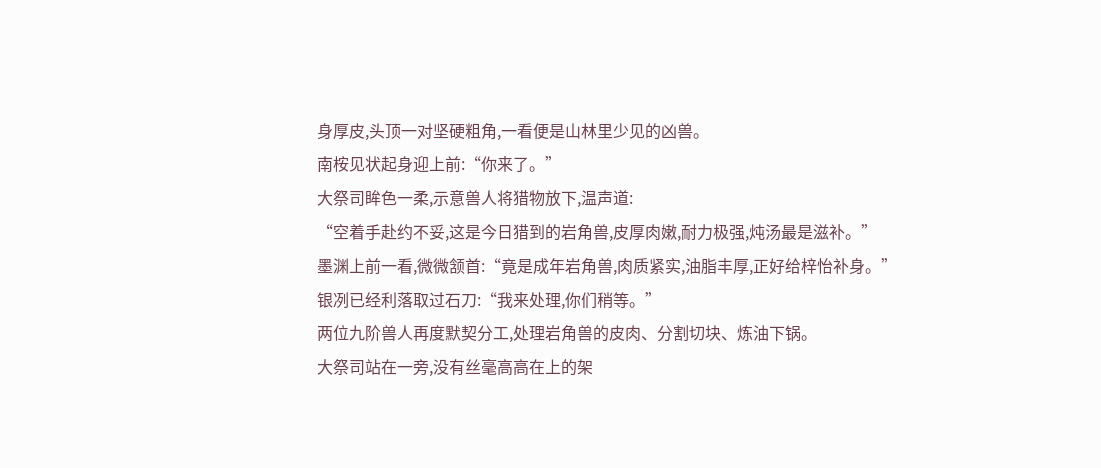身厚皮,头顶一对坚硬粗角,一看便是山林里少见的凶兽。
南桉见状起身迎上前:“你来了。”
大祭司眸色一柔,示意兽人将猎物放下,温声道:
“空着手赴约不妥,这是今日猎到的岩角兽,皮厚肉嫩,耐力极强,炖汤最是滋补。”
墨渊上前一看,微微颔首:“竟是成年岩角兽,肉质紧实,油脂丰厚,正好给梓怡补身。”
银冽已经利落取过石刀:“我来处理,你们稍等。”
两位九阶兽人再度默契分工,处理岩角兽的皮肉、分割切块、炼油下锅。
大祭司站在一旁,没有丝毫高高在上的架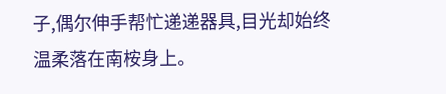子,偶尔伸手帮忙递递器具,目光却始终温柔落在南桉身上。